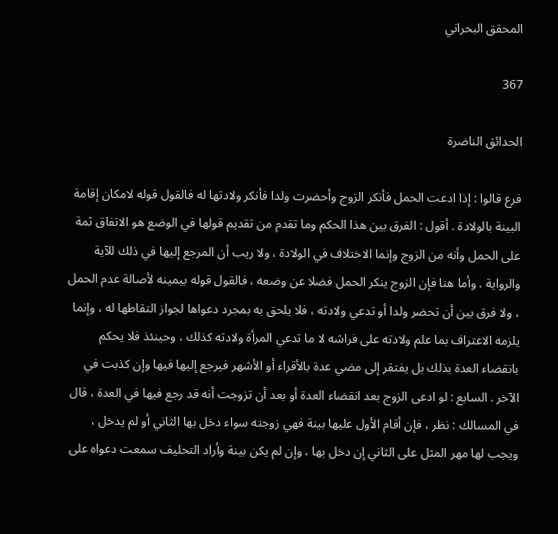المحقق البحراني

367

الحدائق الناضرة

فرع قالوا : إذا ادعت الحمل فأنكر الزوج وأحضرت ولدا فأنكر ولادتها له فالقول قوله لامكان إقامة البينة بالولادة . أقول : الفرق بين هذا الحكم وما تقدم من تقديم قولها في الوضع هو الاتفاق ثمة على الحمل وأنه من الزوج وإنما الاختلاف في الولادة ، ولا ريب أن المرجع إليها في ذلك للآية والرواية . وأما هنا فإن الزوج ينكر الحمل فضلا عن وضعه ، فالقول قوله بيمينه لأصالة عدم الحمل ، ولا فرق بين أن تحضر ولدا أو تدعي ولادته ، فلا يلحق به بمجرد دعواها لجواز التقاطها له ، وإنما يلزمه الاعتراف بما علم ولادته على فراشه لا ما تدعي المرأة ولادته كذلك ، وحينئذ فلا يحكم بانقضاء العدة بذلك بل يفتقر إلى مضي عدة بالأقراء أو الأشهر فيرجع إليها فيها وإن كذبت في الآخر . السابع : لو ادعى الزوج بعد انقضاء العدة أو بعد أن تزوجت أنه قد رجع فيها في العدة ، قال في المسالك : نظر ، فإن أقام الأول عليها بينة فهي زوجته سواء دخل بها الثاني أو لم يدخل ، ويجب لها مهر المثل على الثاني إن دخل بها ، وإن لم يكن بينة وأراد التحليف سمعت دعواه على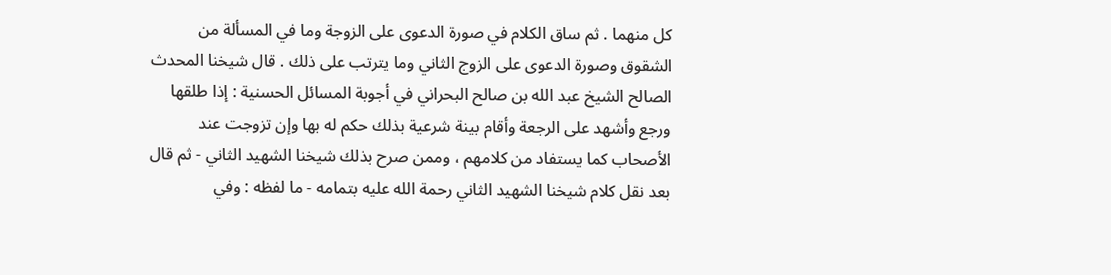كل منهما . ثم ساق الكلام في صورة الدعوى على الزوجة وما في المسألة من الشقوق وصورة الدعوى على الزوج الثاني وما يترتب على ذلك . قال شيخنا المحدث الصالح الشيخ عبد الله بن صالح البحراني في أجوبة المسائل الحسنية : إذا طلقها ورجع وأشهد على الرجعة وأقام بينة شرعية بذلك حكم له بها وإن تزوجت عند الأصحاب كما يستفاد من كلامهم ، وممن صرح بذلك شيخنا الشهيد الثاني - ثم قال بعد نقل كلام شيخنا الشهيد الثاني رحمة الله عليه بتمامه - ما لفظه : وفي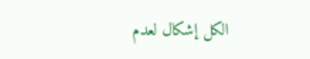الكل إشكال لعدم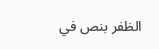الظفر بنص في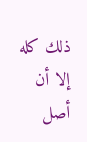ذلك كله إلا أن أصل